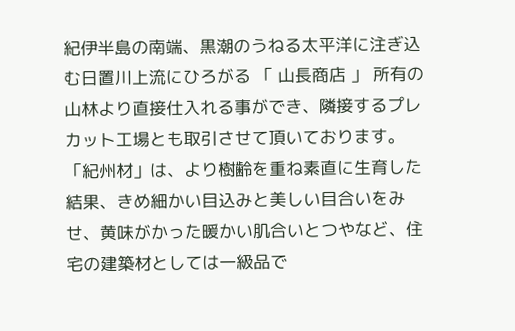紀伊半島の南端、黒潮のうねる太平洋に注ぎ込む日置川上流にひろがる 「 山長商店 」 所有の山林より直接仕入れる事ができ、隣接するプレカット工場とも取引させて頂いております。
「紀州材」は、より樹齢を重ね素直に生育した結果、きめ細かい目込みと美しい目合いをみせ、黄味がかった暖かい肌合いとつやなど、住宅の建築材としては一級品で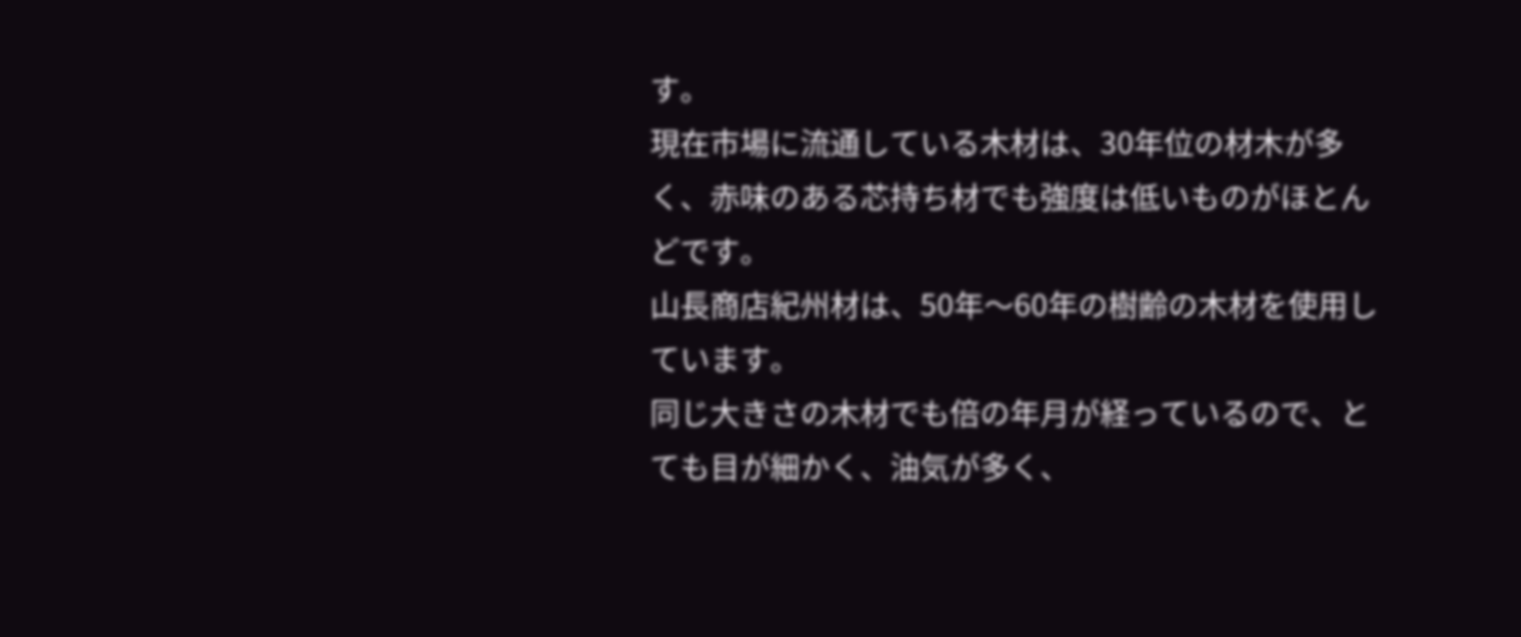す。
現在市場に流通している木材は、30年位の材木が多く、赤味のある芯持ち材でも強度は低いものがほとんどです。
山長商店紀州材は、50年〜60年の樹齢の木材を使用しています。
同じ大きさの木材でも倍の年月が経っているので、とても目が細かく、油気が多く、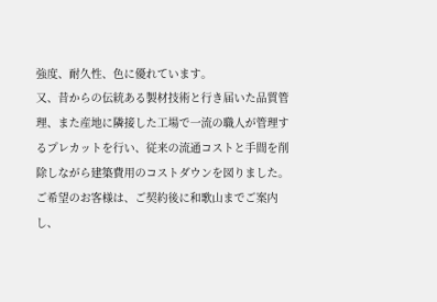強度、耐久性、色に優れています。
又、昔からの伝統ある製材技術と行き届いた品質管理、また産地に隣接した工場で一流の職人が管理するプレカットを行い、従来の流通コストと手間を削除しながら建築費用のコストダウンを図りました。
ご希望のお客様は、ご契約後に和歌山までご案内し、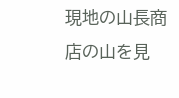現地の山長商店の山を見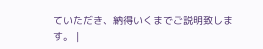ていただき、納得いくまでご説明致します。 |